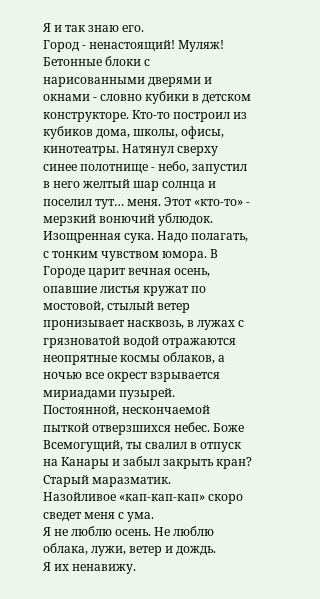Я и так знаю его.
Город - ненастоящий! Муляж! Бетонные блоки с нарисованными дверями и окнами - словно кубики в детском конструкторе. Кто-то построил из кубиков дома, школы, офисы, кинотеатры. Натянул сверху синее полотнище - небо, запустил в него желтый шар солнца и поселил тут… меня. Этот «кто-то» - мерзкий вонючий ублюдок. Изощренная сука. Надо полагать, с тонким чувством юмора. В Городе царит вечная осень, опавшие листья кружат по мостовой, стылый ветер пронизывает насквозь, в лужах с грязноватой водой отражаются неопрятные космы облаков, а ночью все окрест взрывается мириадами пузырей. Постоянной, нескончаемой пыткой отверзшихся небес. Боже Всемогущий, ты свалил в отпуск на Канары и забыл закрыть кран? Старый маразматик.
Назойливое «кап-кап-кап» скоро сведет меня с ума.
Я не люблю осень. Не люблю облака, лужи, ветер и дождь.
Я их ненавижу.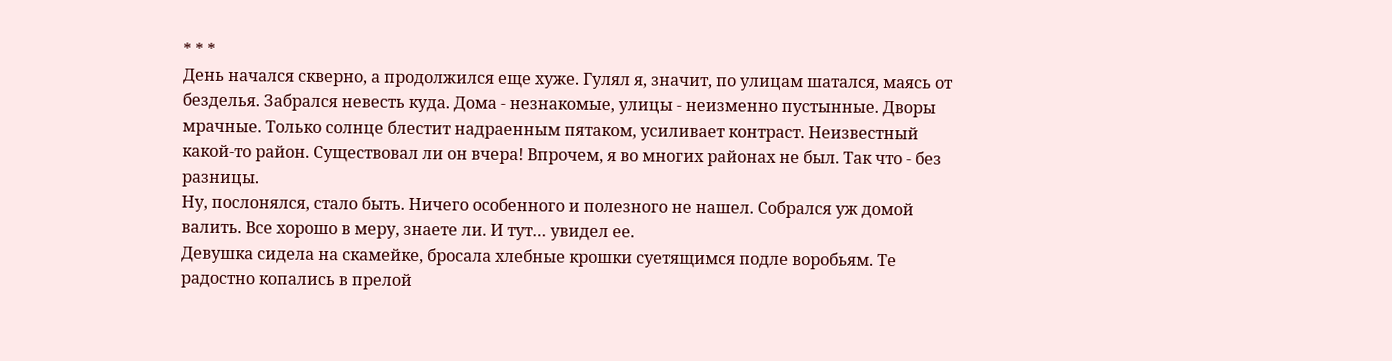* * *
День начался скверно, а продолжился еще хуже. Гулял я, значит, по улицам шатался, маясь от безделья. Забрался невесть куда. Дома - незнакомые, улицы - неизменно пустынные. Дворы мрачные. Только солнце блестит надраенным пятаком, усиливает контраст. Неизвестный какой-то район. Существовал ли он вчера! Впрочем, я во многих районах не был. Так что - без разницы.
Ну, послонялся, стало быть. Ничего особенного и полезного не нашел. Собрался уж домой валить. Все хорошо в меру, знаете ли. И тут… увидел ее.
Девушка сидела на скамейке, бросала хлебные крошки суетящимся подле воробьям. Те радостно копались в прелой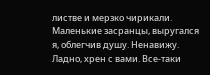листве и мерзко чирикали.
Маленькие засранцы, выругался я, облегчив душу. Ненавижу. Ладно, хрен с вами. Все-таки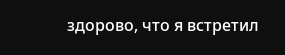здорово, что я встретил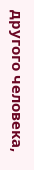другого человека,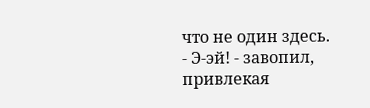что не один здесь.
- Э-эй! - завопил, привлекая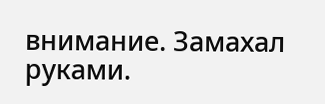внимание. Замахал руками.